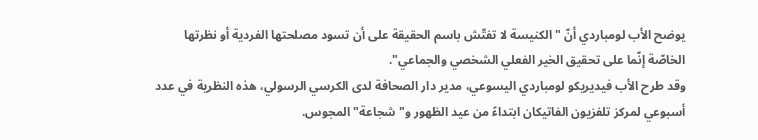يوضح الأب لومباردي أنّ "الكنيسة لا تفتّش باسم الحقيقة على أن تسود مصلحتها الفردية أو نظرتها الخاصّة إنّما على تحقيق الخير الفعلي الشخصي والجماعي".
وقد طرح الأب فيديريكو لومباردي اليسوعي، مدير دار الصحافة لدى الكرسي الرسولي، هذه النظرية في عدد أسبوعي لمركز تلفزيون الفاتيكان ابتداءً من عيد الظهور و"شجاعة" المجوس.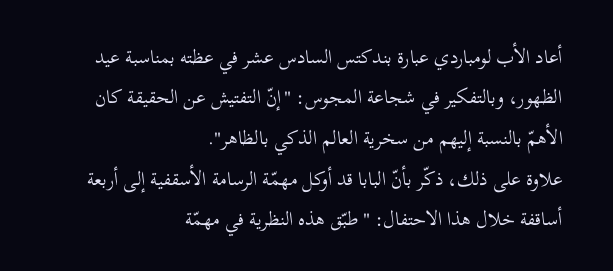أعاد الأب لومباردي عبارة بندكتس السادس عشر في عظته بمناسبة عيد الظهور، وبالتفكير في شجاعة المجوس: "إنّ التفتيش عن الحقيقة كان الأهمّ بالنسبة إليهم من سخرية العالم الذكي بالظاهر".
علاوة على ذلك، ذكّر بأنّ البابا قد أوكل مهمّة الرسامة الأسقفية إلى أربعة أساقفة خلال هذا الاحتفال: "طبّق هذه النظرية في مهمّة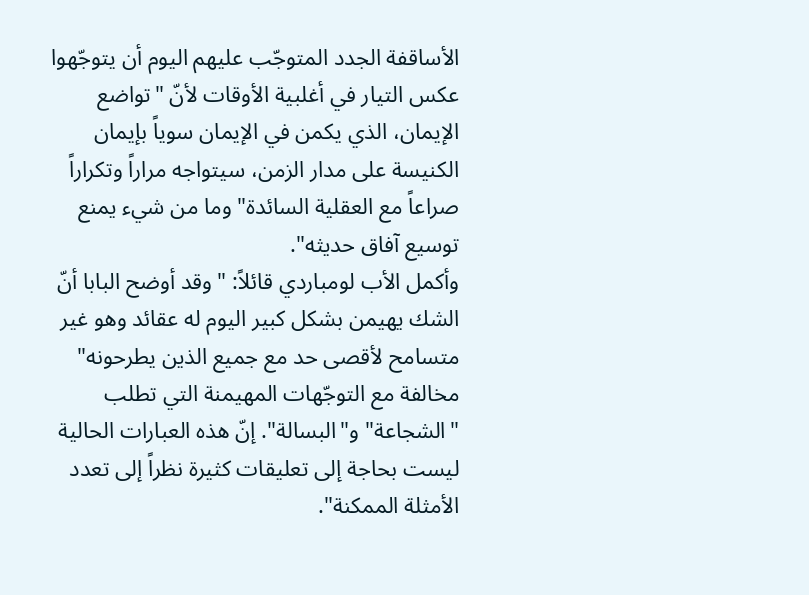الأساقفة الجدد المتوجّب عليهم اليوم أن يتوجّهوا عكس التيار في أغلبية الأوقات لأنّ "تواضع الإيمان، الذي يكمن في الإيمان سوياً بإيمان الكنيسة على مدار الزمن، سيتواجه مراراً وتكراراً صراعاً مع العقلية السائدة" وما من شيء يمنع توسيع آفاق حديثه".
وأكمل الأب لومباردي قائلاً: "وقد أوضح البابا أنّ الشك يهيمن بشكل كبير اليوم له عقائد وهو غير متسامح لأقصى حد مع جميع الذين يطرحونه" مخالفة مع التوجّهات المهيمنة التي تطلب "الشجاعة" و"البسالة". إنّ هذه العبارات الحالية ليست بحاجة إلى تعليقات كثيرة نظراً إلى تعدد الأمثلة الممكنة".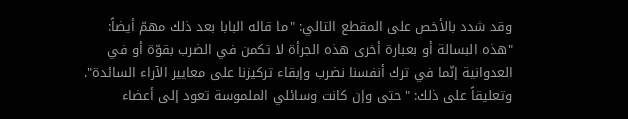وقد شدد بالأخص على المقطع التالي: "ما قاله البابا بعد ذلك مهمّ أيضاً: "هذه البسالة أو بعبارة أخرى هذه الجرأة لا تكمن في الضرب بقوّة أو في العدوانية إنّما في ترك أنفسنا نضرب وإبقاء تركيزنا على معايير الآراء السائدة".
وتعليقاً على ذلك: "حتى وإن كانت وسائلي الملموسة تعود إلى أعضاء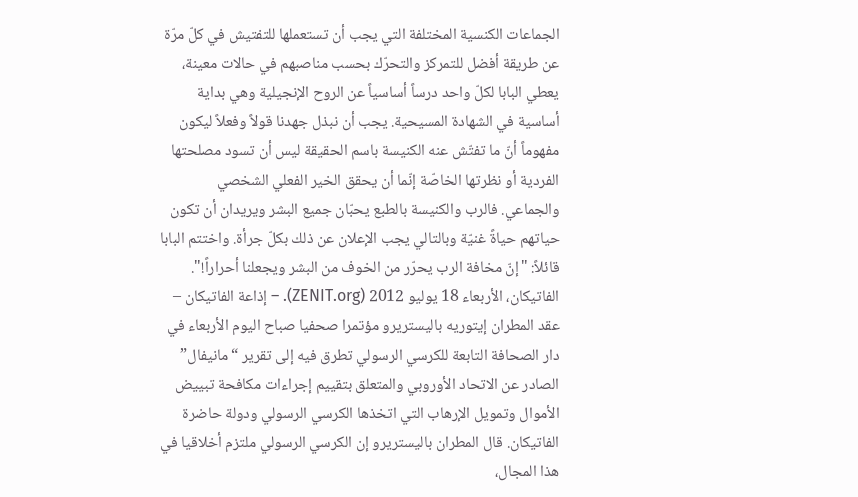الجماعات الكنسية المختلفة التي يجب أن تستعملها للتفتيش في كلّ مرّة عن طريقة أفضل للتمركز والتحرّك بحسب مناصبهم في حالات معينة، يعطي البابا لكلّ واحد درساً أساسياً عن الروح الإنجيلية وهي بداية أساسية في الشهادة المسيحية. يجب أن نبذل جهدنا قولاً وفعلاً ليكون مفهوماً أنّ ما تفتّش عنه الكنيسة باسم الحقيقة ليس أن تسود مصلحتها الفردية أو نظرتها الخاصّة إنّما أن يحقق الخير الفعلي الشخصي والجماعي. فالرب والكنيسة بالطبع يحبّان جميع البشر ويريدان أن تكون حياتهم حياةً غنيّة وبالتالي يجب الإعلان عن ذلك بكلّ جرأة. واختتم البابا قائلاً: "إنّ مخافة الرب يحرّر من الخوف من البشر ويجعلنا أحراراً!".
الفاتيكان، الأربعاء 18 يوليو 2012 (ZENIT.org). – إذاعة الفاتيكان – عقد المطران إيتوريه باليستريرو مؤتمرا صحفيا صباح اليوم الأربعاء في دار الصحافة التابعة للكرسي الرسولي تطرق فيه إلى تقرير “مانيفال” الصادر عن الاتحاد الأوروبي والمتعلق بتقييم إجراءات مكافحة تبييض الأموال وتمويل الإرهاب التي اتخذها الكرسي الرسولي ودولة حاضرة الفاتيكان. قال المطران باليستريرو إن الكرسي الرسولي ملتزم أخلاقيا في هذا المجال،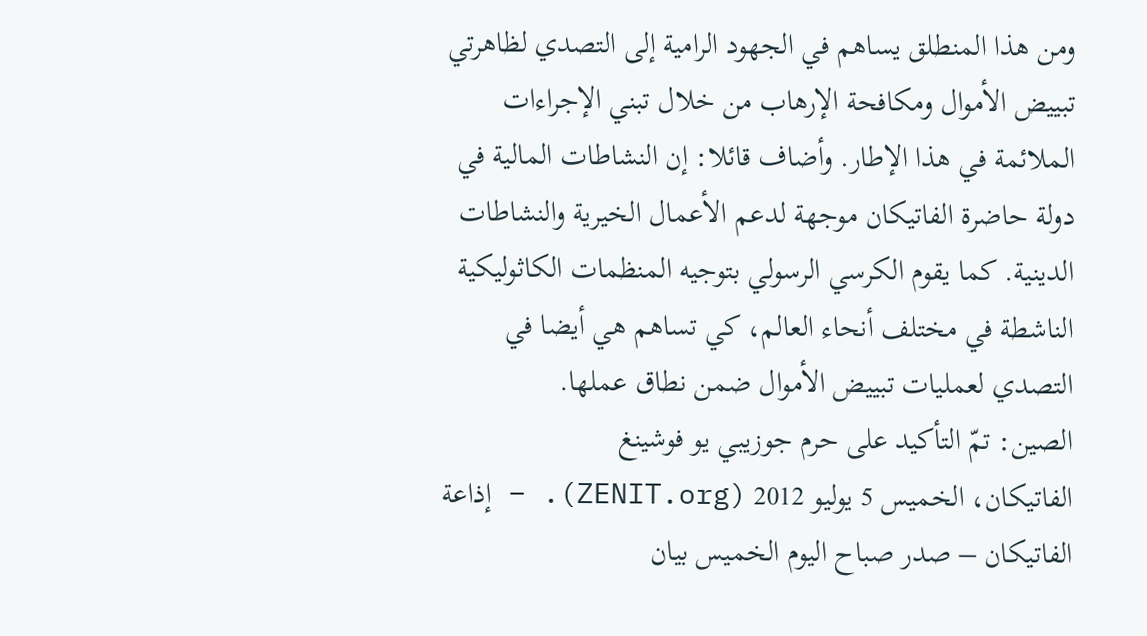ومن هذا المنطلق يساهم في الجهود الرامية إلى التصدي لظاهرتي تبييض الأموال ومكافحة الإرهاب من خلال تبني الإجراءات الملائمة في هذا الإطار. وأضاف قائلا: إن النشاطات المالية في دولة حاضرة الفاتيكان موجهة لدعم الأعمال الخيرية والنشاطات الدينية. كما يقوم الكرسي الرسولي بتوجيه المنظمات الكاثوليكية الناشطة في مختلف أنحاء العالم، كي تساهم هي أيضا في التصدي لعمليات تبييض الأموال ضمن نطاق عملها.
الصين: تمّ التأكيد على حرم جوزيبي يو فوشينغ
الفاتيكان، الخميس 5 يوليو 2012 (ZENIT.org). – إذاعة الفاتيكان – صدر صباح اليوم الخميس بيان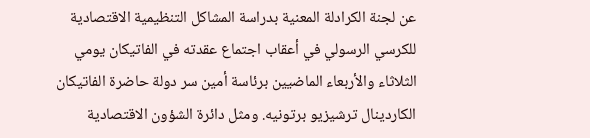عن لجنة الكرادلة المعنية بدراسة المشاكل التنظيمية الاقتصادية للكرسي الرسولي في أعقاب اجتماع عقدته في الفاتيكان يومي الثلاثاء والأربعاء الماضيين برئاسة أمين سر دولة حاضرة الفاتيكان الكاردينال ترشيزيو برتونيه. ومثل دائرة الشؤون الاقتصادية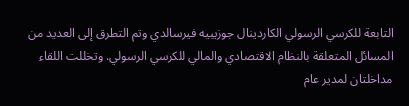التابعة للكرسي الرسولي الكاردينال جوزيبيه فيرسالدي وتم التطرق إلى العديد من المسائل المتعلقة بالنظام الاقتصادي والمالي للكرسي الرسولي. وتخللت اللقاء مداخلتان لمدير عام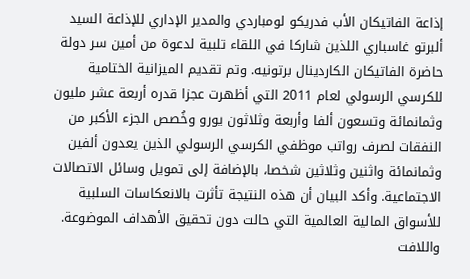إذاعة الفاتيكان الأب فدريكو لومباردي والمدير الإداري للإذاعة السيد ألبرتو غاسباري اللذين شاركا في اللقاء تلبية لدعوة من أمين سر دولة حاضرة الفاتيكان الكاردينال برتونيه. وتم تقديم الميزانية الختامية للكرسي الرسولي لعام 2011 التي أظهرت عجزا قدره أربعة عشر مليون وثمانمائة وتسعون ألفا وأربعة وثلاثون يورو وخُصص الجزء الأكبر من النفقات لصرف رواتب موظفي الكرسي الرسولي الذين يعدون ألفين وثمانمائة واثنين وثلاثين شخصا، بالإضافة إلى تمويل وسائل الاتصالات الاجتماعية. وأكد البيان أن هذه النتيجة تأثرت بالانعكاسات السلبية للأسواق المالية العالمية التي حالت دون تحقيق الأهداف الموضوعة. واللافت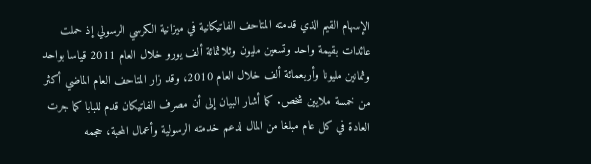الإسهام القيم الذي قدمته المتاحف الفاتيكانية في ميزانية الكرسي الرسولي إذ حملت عائدات بقيمة واحد وتسعين مليون وثلاثمائة ألف يورو خلال العام 2011 قياسا بواحد وثمانين مليونا وأربعمائة ألف خلال العام 2010، وقد زار المتاحف العام الماضي أكثر من خمسة ملايين شخص. كما أشار البيان إلى أن مصرف الفاتيكان قدم للبابا كما جرت العادة في كل عام مبلغا من المال لدعم خدمته الرسولية وأعمال المحبة، حجمه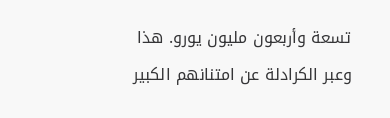تسعة وأربعون مليون يورو. هذا وعبر الكرادلة عن امتنانهم الكبير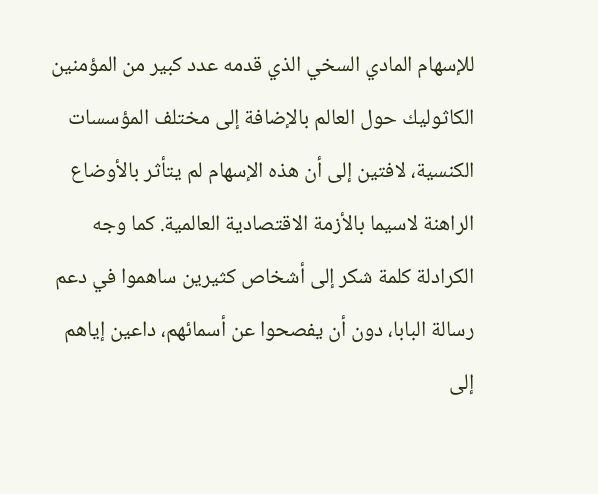للإسهام المادي السخي الذي قدمه عدد كبير من المؤمنين الكاثوليك حول العالم بالإضافة إلى مختلف المؤسسات الكنسية، لافتين إلى أن هذه الإسهام لم يتأثر بالأوضاع الراهنة لاسيما بالأزمة الاقتصادية العالمية. كما وجه الكرادلة كلمة شكر إلى أشخاص كثيرين ساهموا في دعم رسالة البابا، دون أن يفصحوا عن أسمائهم، داعين إياهم إلى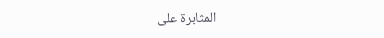المثابرة على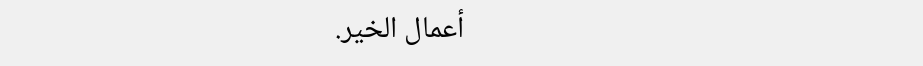أعمال الخير.